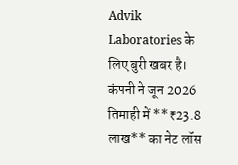Advik Laboratories के लिए बुरी खबर है। कंपनी ने जून 2026 तिमाही में **₹23.8 लाख** का नेट लॉस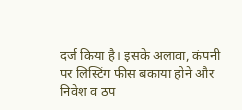दर्ज किया है। इसके अलावा, कंपनी पर लिस्टिंग फीस बकाया होने और निवेश व ठप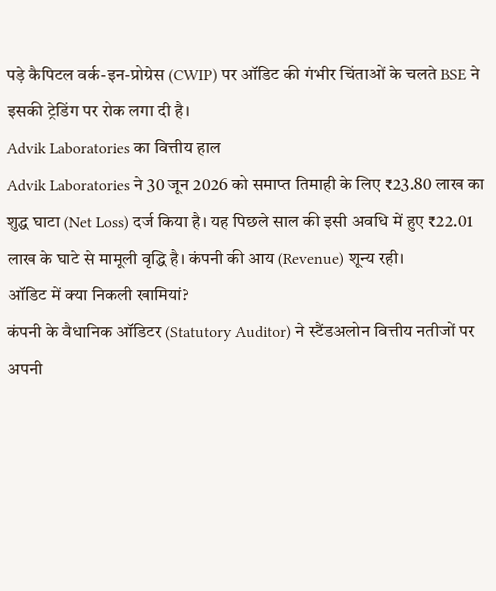पड़े कैपिटल वर्क-इन-प्रोग्रेस (CWIP) पर ऑडिट की गंभीर चिंताओं के चलते BSE ने इसकी ट्रेडिंग पर रोक लगा दी है।
Advik Laboratories का वित्तीय हाल
Advik Laboratories ने 30 जून 2026 को समाप्त तिमाही के लिए ₹23.80 लाख का शुद्ध घाटा (Net Loss) दर्ज किया है। यह पिछले साल की इसी अवधि में हुए ₹22.01 लाख के घाटे से मामूली वृद्धि है। कंपनी की आय (Revenue) शून्य रही।
ऑडिट में क्या निकली खामियां?
कंपनी के वैधानिक ऑडिटर (Statutory Auditor) ने स्टैंडअलोन वित्तीय नतीजों पर अपनी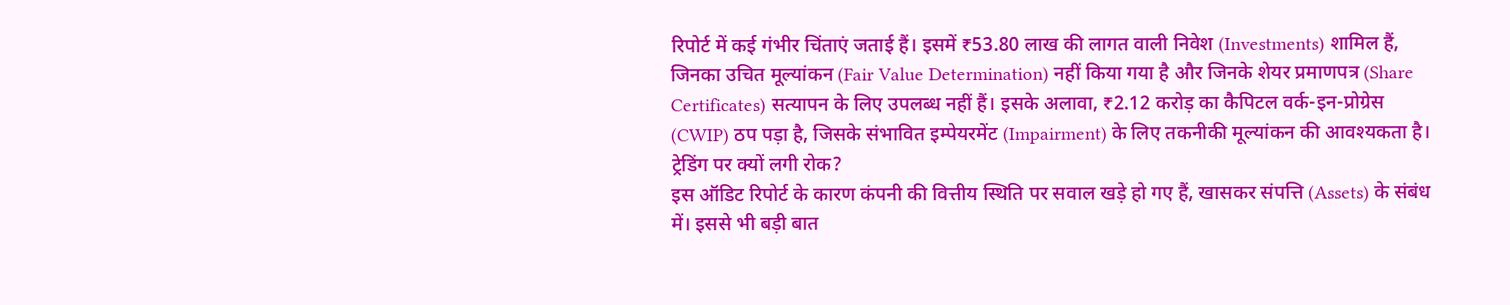रिपोर्ट में कई गंभीर चिंताएं जताई हैं। इसमें ₹53.80 लाख की लागत वाली निवेश (Investments) शामिल हैं, जिनका उचित मूल्यांकन (Fair Value Determination) नहीं किया गया है और जिनके शेयर प्रमाणपत्र (Share Certificates) सत्यापन के लिए उपलब्ध नहीं हैं। इसके अलावा, ₹2.12 करोड़ का कैपिटल वर्क-इन-प्रोग्रेस (CWIP) ठप पड़ा है, जिसके संभावित इम्पेयरमेंट (Impairment) के लिए तकनीकी मूल्यांकन की आवश्यकता है।
ट्रेडिंग पर क्यों लगी रोक?
इस ऑडिट रिपोर्ट के कारण कंपनी की वित्तीय स्थिति पर सवाल खड़े हो गए हैं, खासकर संपत्ति (Assets) के संबंध में। इससे भी बड़ी बात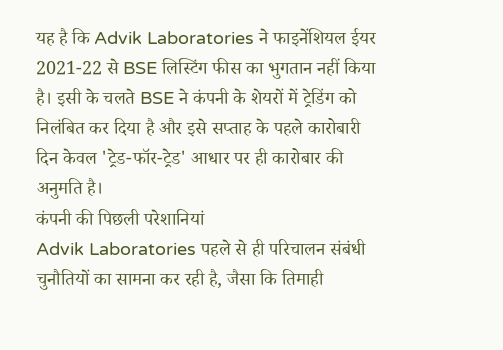यह है कि Advik Laboratories ने फाइनेंशियल ईयर 2021-22 से BSE लिस्टिंग फीस का भुगतान नहीं किया है। इसी के चलते BSE ने कंपनी के शेयरों में ट्रेडिंग को निलंबित कर दिया है और इसे सप्ताह के पहले कारोबारी दिन केवल 'ट्रेड-फॉर-ट्रेड' आधार पर ही कारोबार की अनुमति है।
कंपनी की पिछली परेशानियां
Advik Laboratories पहले से ही परिचालन संबंधी चुनौतियों का सामना कर रही है, जैसा कि तिमाही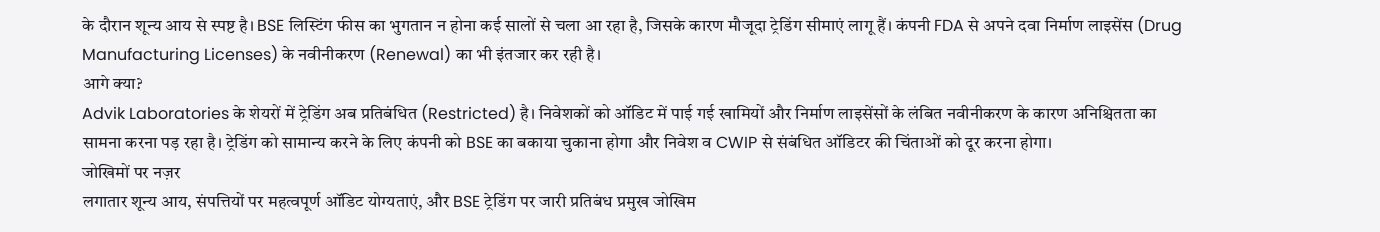के दौरान शून्य आय से स्पष्ट है। BSE लिस्टिंग फीस का भुगतान न होना कई सालों से चला आ रहा है, जिसके कारण मौजूदा ट्रेडिंग सीमाएं लागू हैं। कंपनी FDA से अपने दवा निर्माण लाइसेंस (Drug Manufacturing Licenses) के नवीनीकरण (Renewal) का भी इंतजार कर रही है।
आगे क्या?
Advik Laboratories के शेयरों में ट्रेडिंग अब प्रतिबंधित (Restricted) है। निवेशकों को ऑडिट में पाई गई खामियों और निर्माण लाइसेंसों के लंबित नवीनीकरण के कारण अनिश्चितता का सामना करना पड़ रहा है। ट्रेडिंग को सामान्य करने के लिए कंपनी को BSE का बकाया चुकाना होगा और निवेश व CWIP से संबंधित ऑडिटर की चिंताओं को दूर करना होगा।
जोखिमों पर नज़र
लगातार शून्य आय, संपत्तियों पर महत्वपूर्ण ऑडिट योग्यताएं, और BSE ट्रेडिंग पर जारी प्रतिबंध प्रमुख जोखिम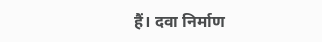हैं। दवा निर्माण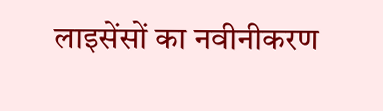लाइसेंसों का नवीनीकरण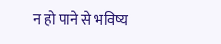न हो पाने से भविष्य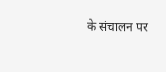के संचालन पर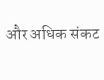और अधिक संकट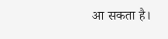आ सकता है।